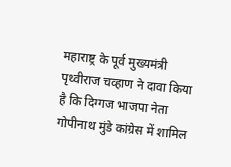महाराष्ट्र के पूर्व मुख्यमंत्री पृथ्वीराज चव्हाण ने दावा किया है कि दिग्गज भाजपा नेता गोपीनाथ मुंडे कांग्रेस में शामिल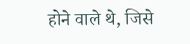होने वाले थे, जिसे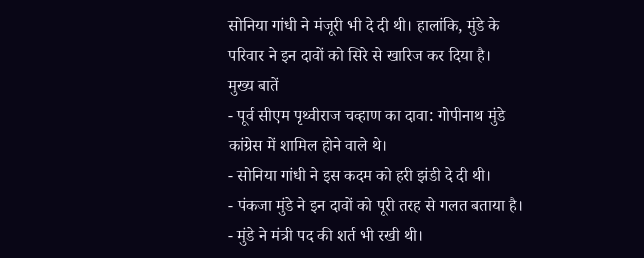सोनिया गांधी ने मंजूरी भी दे दी थी। हालांकि, मुंडे के परिवार ने इन दावों को सिरे से खारिज कर दिया है।
मुख्य बातें
- पूर्व सीएम पृथ्वीराज चव्हाण का दावा: गोपीनाथ मुंडे कांग्रेस में शामिल होने वाले थे।
- सोनिया गांधी ने इस कदम को हरी झंडी दे दी थी।
- पंकजा मुंडे ने इन दावों को पूरी तरह से गलत बताया है।
- मुंडे ने मंत्री पद की शर्त भी रखी थी।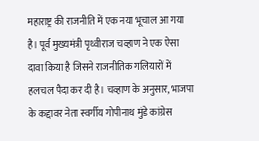महाराष्ट्र की राजनीति में एक नया भूचाल आ गया है। पूर्व मुख्यमंत्री पृथ्वीराज चव्हाण ने एक ऐसा दावा किया है जिसने राजनीतिक गलियारों में हलचल पैदा कर दी है। चव्हाण के अनुसार, भाजपा के कद्दावर नेता स्वर्गीय गोपीनाथ मुंडे कांग्रेस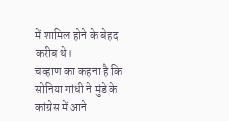में शामिल होने के बेहद करीब थे।
चव्हाण का कहना है कि सोनिया गांधी ने मुंडे के कांग्रेस में आने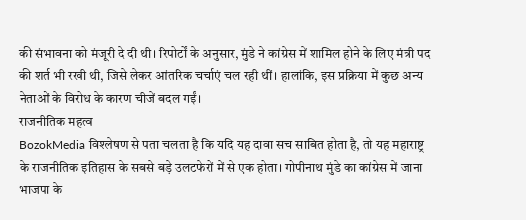की संभावना को मंजूरी दे दी थी। रिपोर्टों के अनुसार, मुंडे ने कांग्रेस में शामिल होने के लिए मंत्री पद की शर्त भी रखी थी, जिसे लेकर आंतरिक चर्चाएं चल रही थीं। हालांकि, इस प्रक्रिया में कुछ अन्य नेताओं के विरोध के कारण चीजें बदल गईं।
राजनीतिक महत्व
BozokMedia विश्लेषण से पता चलता है कि यदि यह दावा सच साबित होता है, तो यह महाराष्ट्र के राजनीतिक इतिहास के सबसे बड़े उलटफेरों में से एक होता। गोपीनाथ मुंडे का कांग्रेस में जाना भाजपा के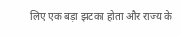लिए एक बड़ा झटका होता और राज्य के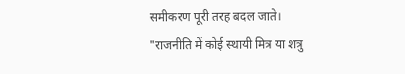समीकरण पूरी तरह बदल जाते।
"राजनीति में कोई स्थायी मित्र या शत्रु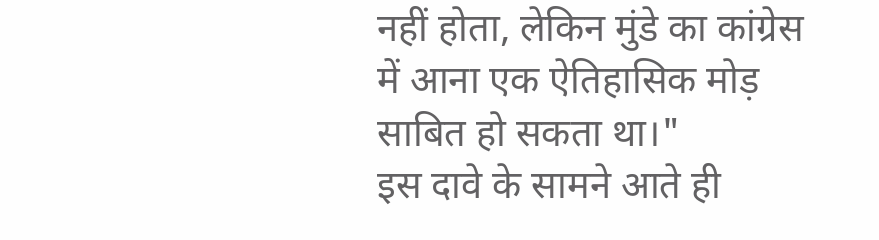नहीं होता, लेकिन मुंडे का कांग्रेस में आना एक ऐतिहासिक मोड़ साबित हो सकता था।"
इस दावे के सामने आते ही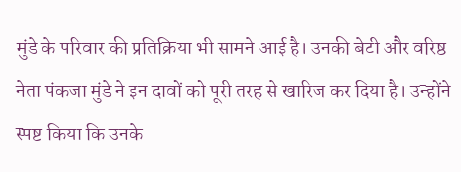मुंडे के परिवार की प्रतिक्रिया भी सामने आई है। उनकी बेटी और वरिष्ठ नेता पंकजा मुंडे ने इन दावों को पूरी तरह से खारिज कर दिया है। उन्होंने स्पष्ट किया कि उनके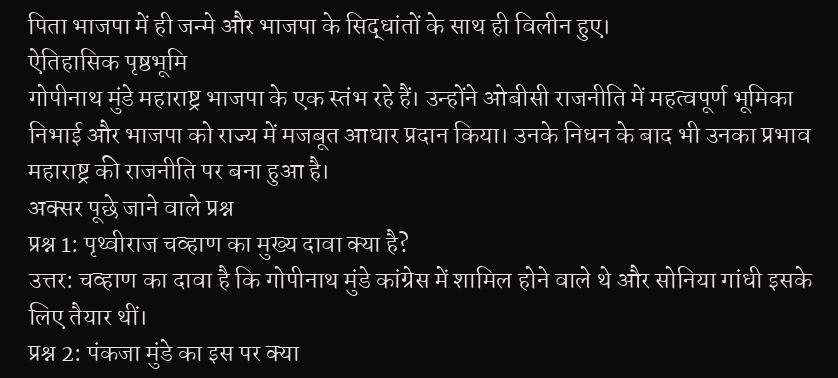पिता भाजपा में ही जन्मे और भाजपा के सिद्धांतों के साथ ही विलीन हुए।
ऐतिहासिक पृष्ठभूमि
गोपीनाथ मुंडे महाराष्ट्र भाजपा के एक स्तंभ रहे हैं। उन्होंने ओबीसी राजनीति में महत्वपूर्ण भूमिका निभाई और भाजपा को राज्य में मजबूत आधार प्रदान किया। उनके निधन के बाद भी उनका प्रभाव महाराष्ट्र की राजनीति पर बना हुआ है।
अक्सर पूछे जाने वाले प्रश्न
प्रश्न 1: पृथ्वीराज चव्हाण का मुख्य दावा क्या है?
उत्तर: चव्हाण का दावा है कि गोपीनाथ मुंडे कांग्रेस में शामिल होने वाले थे और सोनिया गांधी इसके लिए तैयार थीं।
प्रश्न 2: पंकजा मुंडे का इस पर क्या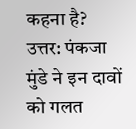कहना है?
उत्तर: पंकजा मुंडे ने इन दावों को गलत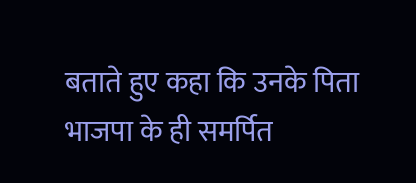बताते हुए कहा कि उनके पिता भाजपा के ही समर्पित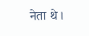नेता थे।